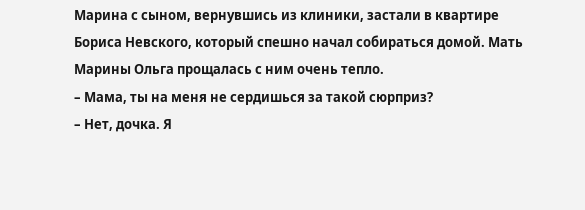Марина с сыном, вернувшись из клиники, застали в квартире Бориса Невского, который спешно начал собираться домой. Мать Марины Ольга прощалась с ним очень тепло.
– Мама, ты на меня не сердишься за такой сюрприз?
– Нет, дочка. Я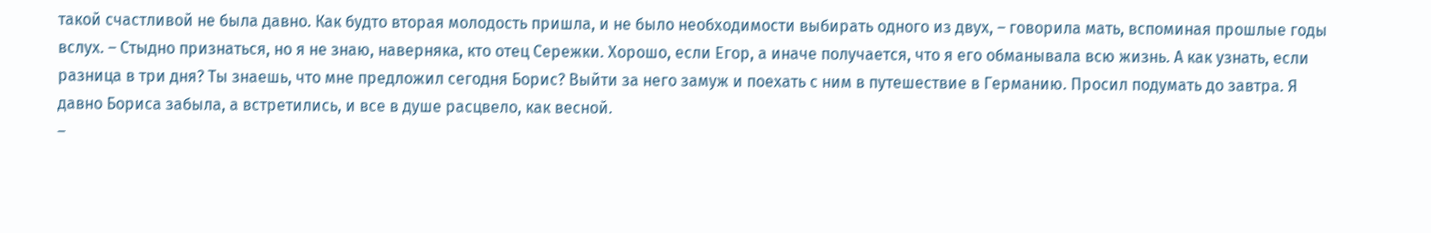такой счастливой не была давно. Как будто вторая молодость пришла, и не было необходимости выбирать одного из двух, – говорила мать, вспоминая прошлые годы вслух. – Стыдно признаться, но я не знаю, наверняка, кто отец Сережки. Хорошо, если Егор, а иначе получается, что я его обманывала всю жизнь. А как узнать, если разница в три дня? Ты знаешь, что мне предложил сегодня Борис? Выйти за него замуж и поехать с ним в путешествие в Германию. Просил подумать до завтра. Я давно Бориса забыла, а встретились, и все в душе расцвело, как весной.
–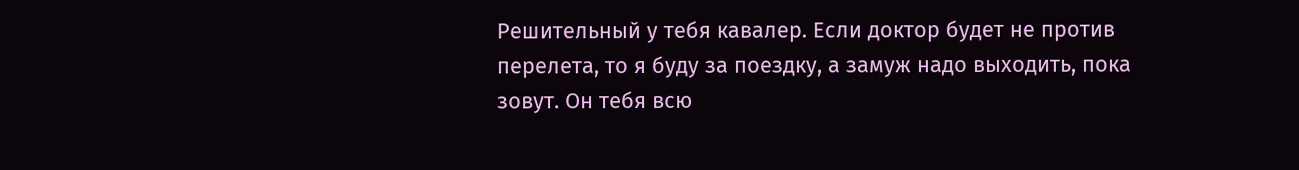Решительный у тебя кавалер. Если доктор будет не против перелета, то я буду за поездку, а замуж надо выходить, пока зовут. Он тебя всю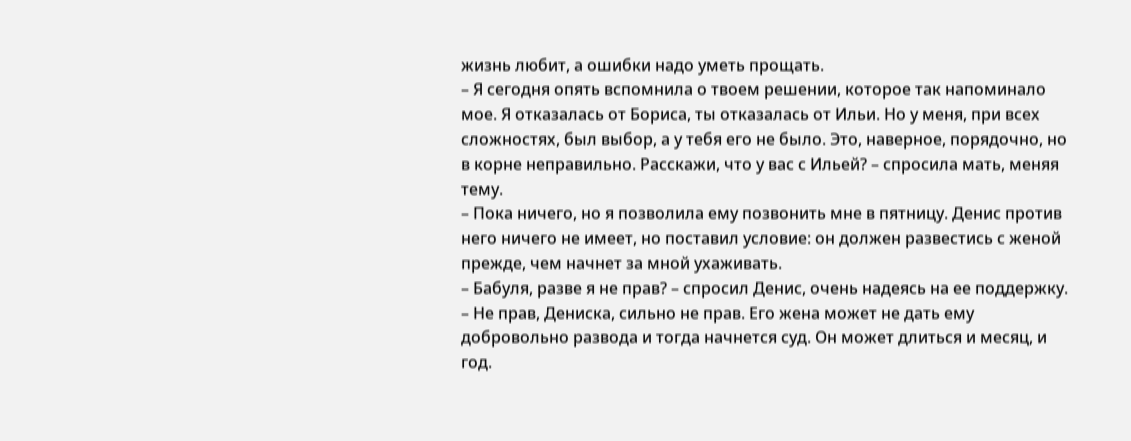жизнь любит, а ошибки надо уметь прощать.
– Я сегодня опять вспомнила о твоем решении, которое так напоминало мое. Я отказалась от Бориса, ты отказалась от Ильи. Но у меня, при всех сложностях, был выбор, а у тебя его не было. Это, наверное, порядочно, но в корне неправильно. Расскажи, что у вас с Ильей? – спросила мать, меняя тему.
– Пока ничего, но я позволила ему позвонить мне в пятницу. Денис против него ничего не имеет, но поставил условие: он должен развестись с женой прежде, чем начнет за мной ухаживать.
– Бабуля, разве я не прав? – спросил Денис, очень надеясь на ее поддержку.
– Не прав, Дениска, сильно не прав. Его жена может не дать ему добровольно развода и тогда начнется суд. Он может длиться и месяц, и год.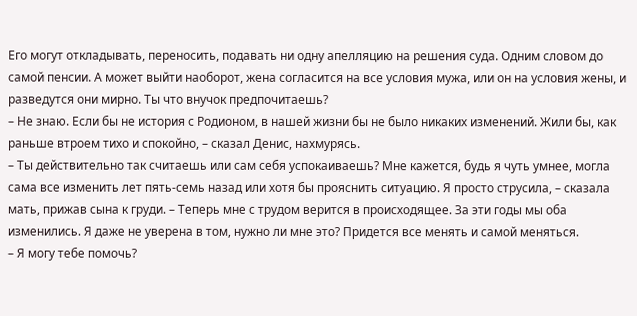Его могут откладывать, переносить, подавать ни одну апелляцию на решения суда. Одним словом до самой пенсии. А может выйти наоборот, жена согласится на все условия мужа, или он на условия жены, и разведутся они мирно. Ты что внучок предпочитаешь?
– Не знаю. Если бы не история с Родионом, в нашей жизни бы не было никаких изменений. Жили бы, как раньше втроем тихо и спокойно, – сказал Денис, нахмурясь.
– Ты действительно так считаешь или сам себя успокаиваешь? Мне кажется, будь я чуть умнее, могла сама все изменить лет пять-семь назад или хотя бы прояснить ситуацию. Я просто струсила, – сказала мать, прижав сына к груди. – Теперь мне с трудом верится в происходящее. За эти годы мы оба изменились. Я даже не уверена в том, нужно ли мне это? Придется все менять и самой меняться.
– Я могу тебе помочь?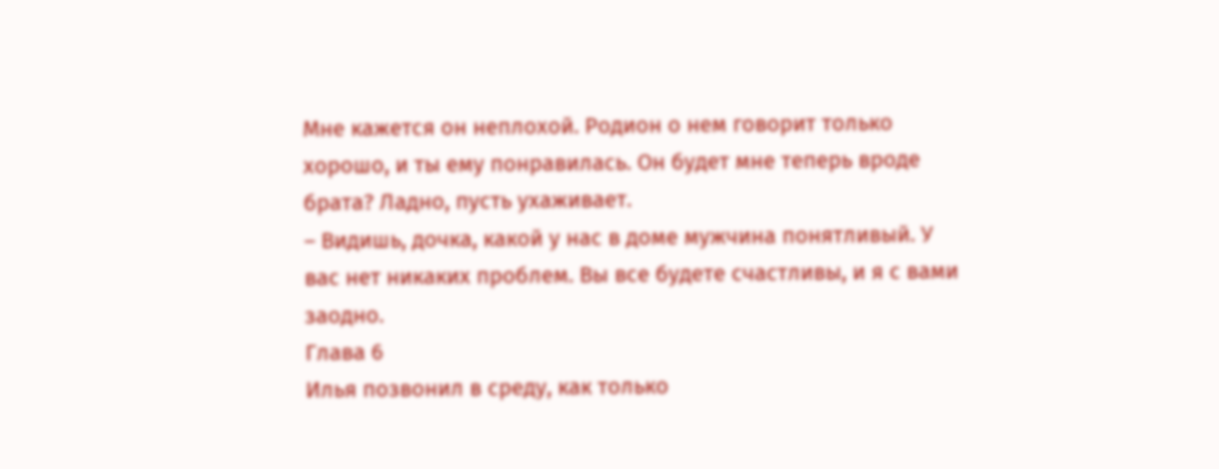Мне кажется он неплохой. Родион о нем говорит только хорошо, и ты ему понравилась. Он будет мне теперь вроде брата? Ладно, пусть ухаживает.
– Видишь, дочка, какой у нас в доме мужчина понятливый. У вас нет никаких проблем. Вы все будете счастливы, и я с вами заодно.
Глава 6
Илья позвонил в среду, как только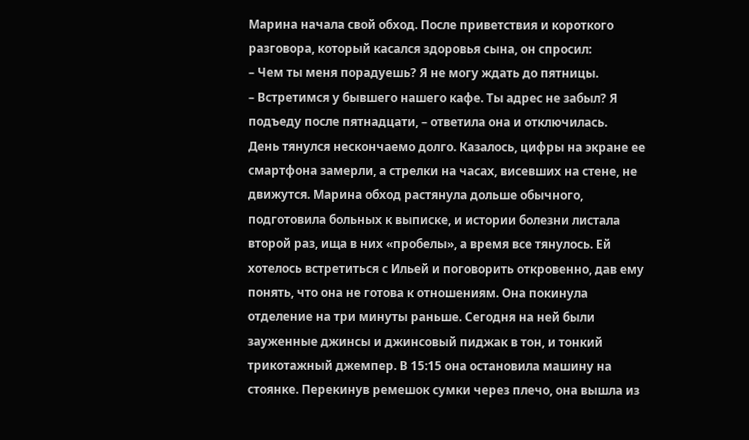Марина начала свой обход. После приветствия и короткого разговора, который касался здоровья сына, он спросил:
– Чем ты меня порадуешь? Я не могу ждать до пятницы.
– Встретимся у бывшего нашего кафе. Ты адрес не забыл? Я подъеду после пятнадцати, – ответила она и отключилась.
День тянулся нескончаемо долго. Казалось, цифры на экране ее смартфона замерли, а стрелки на часах, висевших на стене, не движутся. Марина обход растянула дольше обычного, подготовила больных к выписке, и истории болезни листала второй раз, ища в них «пробелы», а время все тянулось. Ей хотелось встретиться с Ильей и поговорить откровенно, дав ему понять, что она не готова к отношениям. Она покинула отделение на три минуты раньше. Сегодня на ней были зауженные джинсы и джинсовый пиджак в тон, и тонкий трикотажный джемпер. В 15:15 она остановила машину на стоянке. Перекинув ремешок сумки через плечо, она вышла из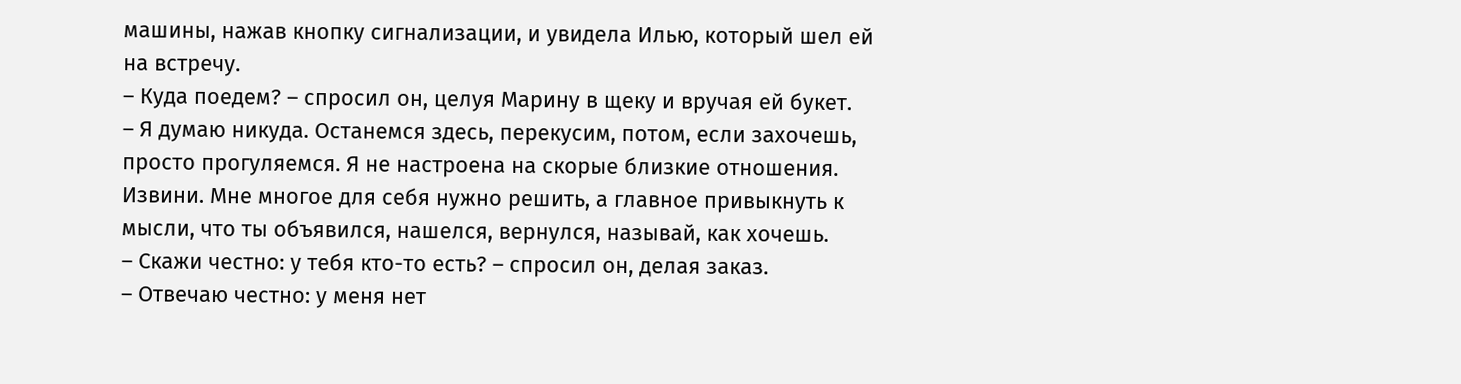машины, нажав кнопку сигнализации, и увидела Илью, который шел ей на встречу.
– Куда поедем? – спросил он, целуя Марину в щеку и вручая ей букет.
– Я думаю никуда. Останемся здесь, перекусим, потом, если захочешь, просто прогуляемся. Я не настроена на скорые близкие отношения. Извини. Мне многое для себя нужно решить, а главное привыкнуть к мысли, что ты объявился, нашелся, вернулся, называй, как хочешь.
– Скажи честно: у тебя кто-то есть? – спросил он, делая заказ.
– Отвечаю честно: у меня нет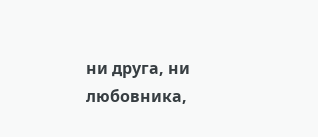ни друга, ни любовника,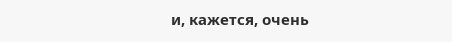и, кажется, очень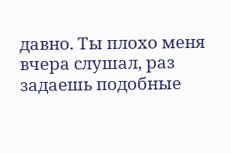давно. Ты плохо меня вчера слушал, раз задаешь подобные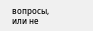вопросы, или не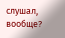слушал, вообще?